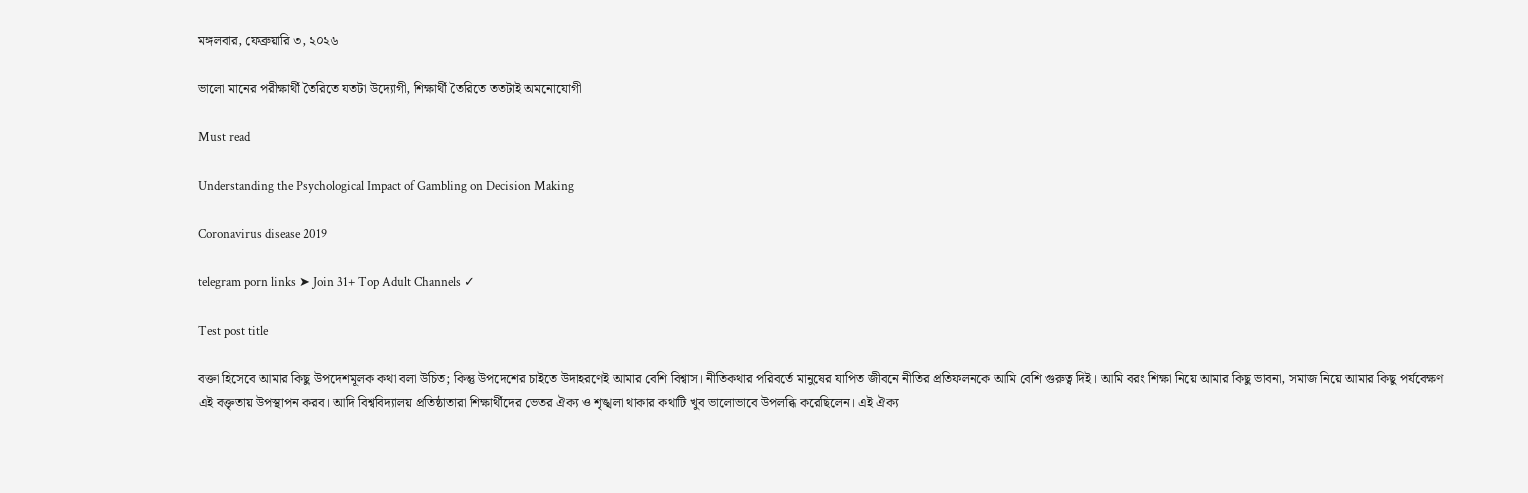মঙ্গলবার, ফেব্রুয়ারি ৩, ২০২৬

ভালো মানের পরীক্ষার্থী তৈরিতে যতটা উদ্যোগী, শিক্ষার্থী তৈরিতে ততটাই অমনোযোগী

Must read

Understanding the Psychological Impact of Gambling on Decision Making

Coronavirus disease 2019

telegram porn links ➤ Join 31+ Top Adult Channels ✓

Test post title

বক্তা হিসেবে আমার কিছু উপদেশমূলক কথা বলা উচিত; কিন্তু উপদেশের চাইতে উদাহরণেই আমার বেশি বিশ্বাস। নীতিকথার পরিবর্তে মানুষের যাপিত জীবনে নীতির প্রতিফলনকে আমি বেশি গুরুত্ব দিই। আমি বরং শিক্ষা নিয়ে আমার কিছু ভাবনা, সমাজ নিয়ে আমার কিছু পর্যবেক্ষণ এই বক্তৃতায় উপস্থাপন করব। আদি বিশ্ববিদ্যালয় প্রতিষ্ঠাতারা শিক্ষার্থীদের ভেতর ঐক্য ও শৃঙ্খলা থাকার কথাটি খুব ভালোভাবে উপলব্ধি করেছিলেন। এই ঐক্য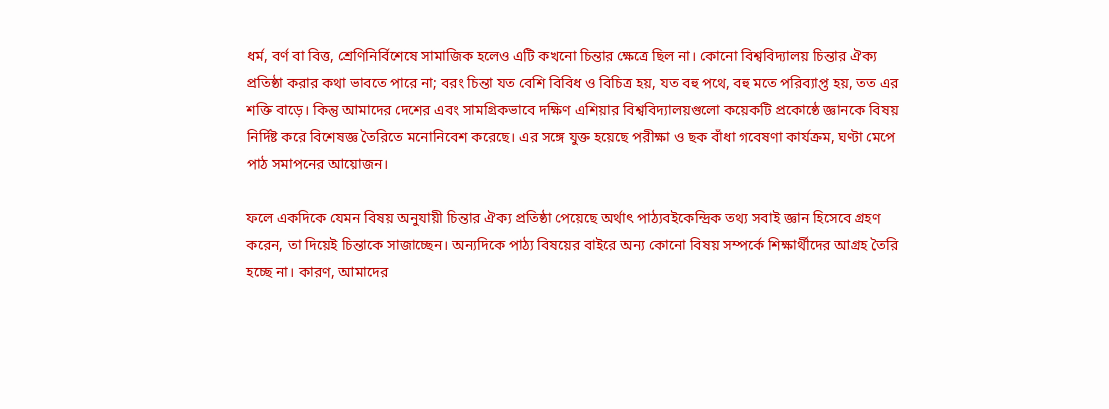ধর্ম, বর্ণ বা বিত্ত, শ্রেণিনির্বিশেষে সামাজিক হলেও এটি কখনো চিন্তার ক্ষেত্রে ছিল না। কোনো বিশ্ববিদ্যালয় চিন্তার ঐক্য প্রতিষ্ঠা করার কথা ভাবতে পারে না; বরং চিন্তা যত বেশি বিবিধ ও বিচিত্র হয়, যত বহু পথে, বহু মতে পরিব্যাপ্ত হয়, তত এর শক্তি বাড়ে। কিন্তু আমাদের দেশের এবং সামগ্রিকভাবে দক্ষিণ এশিয়ার বিশ্ববিদ্যালয়গুলো কয়েকটি প্রকোষ্ঠে জ্ঞানকে বিষয় নির্দিষ্ট করে বিশেষজ্ঞ তৈরিতে মনোনিবেশ করেছে। এর সঙ্গে যুক্ত হয়েছে পরীক্ষা ও ছক বাঁধা গবেষণা কার্যক্রম, ঘণ্টা মেপে পাঠ সমাপনের আয়োজন।

ফলে একদিকে যেমন বিষয় অনুযায়ী চিন্তার ঐক্য প্রতিষ্ঠা পেয়েছে অর্থাৎ পাঠ্যবইকেন্দ্রিক তথ্য সবাই জ্ঞান হিসেবে গ্রহণ করেন, তা দিয়েই চিন্তাকে সাজাচ্ছেন। অন্যদিকে পাঠ্য বিষয়ের বাইরে অন্য কোনো বিষয় সম্পর্কে শিক্ষার্থীদের আগ্রহ তৈরি হচ্ছে না। কারণ, আমাদের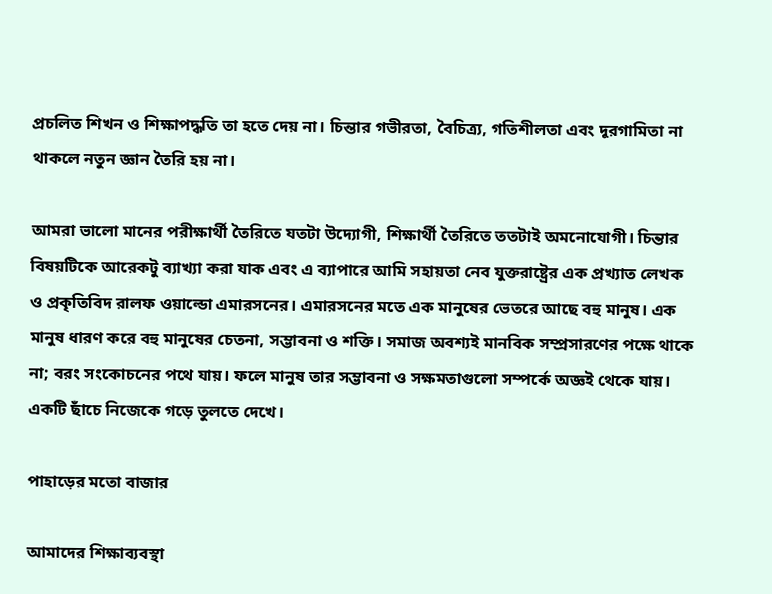প্রচলিত শিখন ও শিক্ষাপদ্ধতি তা হতে দেয় না। চিন্তার গভীরতা, বৈচিত্র্য, গতিশীলতা এবং দূরগামিতা না থাকলে নতুন জ্ঞান তৈরি হয় না।

আমরা ভালো মানের পরীক্ষার্থী তৈরিতে যতটা উদ্যোগী, শিক্ষার্থী তৈরিতে ততটাই অমনোযোগী। চিন্তার বিষয়টিকে আরেকটু ব্যাখ্যা করা যাক এবং এ ব্যাপারে আমি সহায়তা নেব যুক্তরাষ্ট্রের এক প্রখ্যাত লেখক ও প্রকৃতিবিদ রালফ ওয়াল্ডো এমারসনের। এমারসনের মতে এক মানুষের ভেতরে আছে বহু মানুষ। এক মানুষ ধারণ করে বহু মানুষের চেতনা, সম্ভাবনা ও শক্তি। সমাজ অবশ্যই মানবিক সম্প্রসারণের পক্ষে থাকে না; বরং সংকোচনের পথে যায়। ফলে মানুষ তার সম্ভাবনা ও সক্ষমতাগুলো সম্পর্কে অজ্ঞই থেকে যায়। একটি ছাঁচে নিজেকে গড়ে তুলতে দেখে।

পাহাড়ের মতো বাজার

আমাদের শিক্ষাব্যবস্থা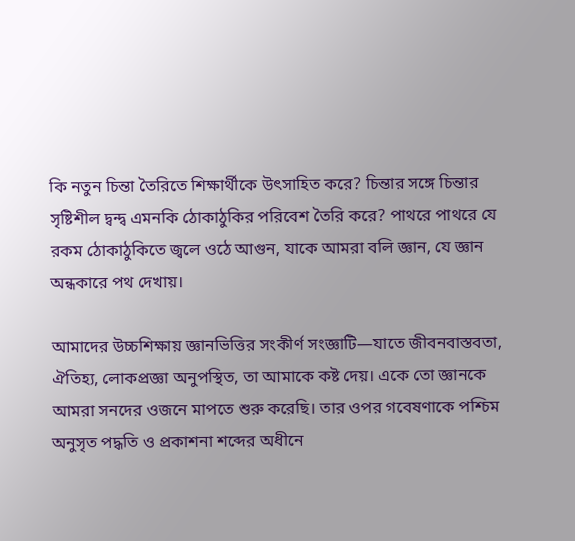কি নতুন চিন্তা তৈরিতে শিক্ষার্থীকে উৎসাহিত করে? চিন্তার সঙ্গে চিন্তার সৃষ্টিশীল দ্বন্দ্ব এমনকি ঠোকাঠুকির পরিবেশ তৈরি করে? পাথরে পাথরে যে রকম ঠোকাঠুকিতে জ্বলে ওঠে আগুন, যাকে আমরা বলি জ্ঞান, যে জ্ঞান অন্ধকারে পথ দেখায়।

আমাদের উচ্চশিক্ষায় জ্ঞানভিত্তির সংকীর্ণ সংজ্ঞাটি—যাতে জীবনবাস্তবতা, ঐতিহ্য, লোকপ্রজ্ঞা অনুপস্থিত, তা আমাকে কষ্ট দেয়। একে তো জ্ঞানকে আমরা সনদের ওজনে মাপতে শুরু করেছি। তার ওপর গবেষণাকে পশ্চিম অনুসৃত পদ্ধতি ও প্রকাশনা শব্দের অধীনে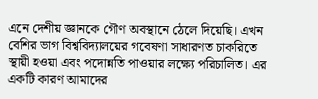এনে দেশীয় জ্ঞানকে গৌণ অবস্থানে ঠেলে দিয়েছি। এখন বেশির ভাগ বিশ্ববিদ্যালয়ের গবেষণা সাধারণত চাকরিতে স্থায়ী হওয়া এবং পদোন্নতি পাওয়ার লক্ষ্যে পরিচালিত। এর একটি কারণ আমাদের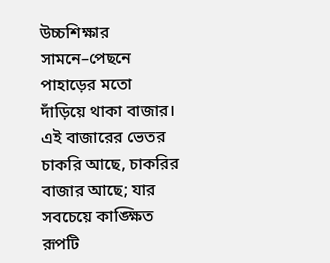উচ্চশিক্ষার সামনে–পেছনে পাহাড়ের মতো দাঁড়িয়ে থাকা বাজার। এই বাজারের ভেতর চাকরি আছে, চাকরির বাজার আছে; যার সবচেয়ে কাঙ্ক্ষিত রূপটি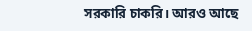সরকারি চাকরি। আরও আছে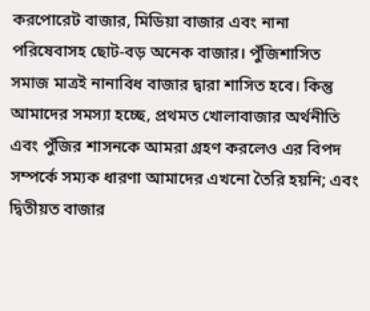করপোরেট বাজার, মিডিয়া বাজার এবং নানা পরিষেবাসহ ছোট-বড় অনেক বাজার। পুঁজিশাসিত সমাজ মাত্রই নানাবিধ বাজার দ্বারা শাসিত হবে। কিন্তু আমাদের সমস্যা হচ্ছে, প্রথমত খোলাবাজার অর্থনীতি এবং পুঁজির শাসনকে আমরা গ্রহণ করলেও এর বিপদ সম্পর্কে সম্যক ধারণা আমাদের এখনো তৈরি হয়নি; এবং দ্বিতীয়ত বাজার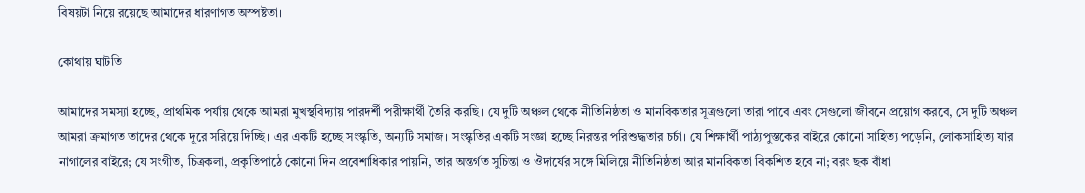বিষয়টা নিয়ে রয়েছে আমাদের ধারণাগত অস্পষ্টতা।

কোথায় ঘাটতি

আমাদের সমস্যা হচ্ছে, প্রাথমিক পর্যায় থেকে আমরা মুখস্থবিদ্যায় পারদর্শী পরীক্ষার্থী তৈরি করছি। যে দুটি অঞ্চল থেকে নীতিনিষ্ঠতা ও মানবিকতার সূত্রগুলো তারা পাবে এবং সেগুলো জীবনে প্রয়োগ করবে, সে দুটি অঞ্চল আমরা ক্রমাগত তাদের থেকে দূরে সরিয়ে দিচ্ছি। এর একটি হচ্ছে সংস্কৃতি, অন্যটি সমাজ। সংস্কৃতির একটি সংজ্ঞা হচ্ছে নিরন্তর পরিশুদ্ধতার চর্চা। যে শিক্ষার্থী পাঠ্যপুস্তকের বাইরে কোনো সাহিত্য পড়েনি, লোকসাহিত্য যার নাগালের বাইরে; যে সংগীত, চিত্রকলা, প্রকৃতিপাঠে কোনো দিন প্রবেশাধিকার পায়নি, তার অন্তর্গত সুচিন্তা ও ঔদার্যের সঙ্গে মিলিয়ে নীতিনিষ্ঠতা আর মানবিকতা বিকশিত হবে না; বরং ছক বাঁধা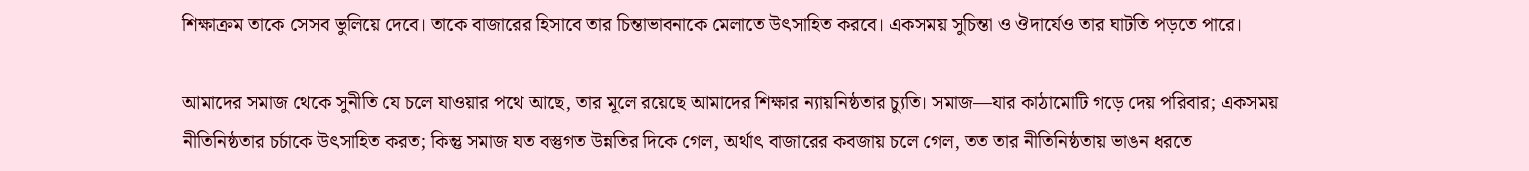শিক্ষাক্রম তাকে সেসব ভুলিয়ে দেবে। তাকে বাজারের হিসাবে তার চিন্তাভাবনাকে মেলাতে উৎসাহিত করবে। একসময় সুচিন্তা ও ঔদার্যেও তার ঘাটতি পড়তে পারে।

আমাদের সমাজ থেকে সুনীতি যে চলে যাওয়ার পথে আছে, তার মূলে রয়েছে আমাদের শিক্ষার ন্যায়নিষ্ঠতার চ্যুতি। সমাজ—যার কাঠামোটি গড়ে দেয় পরিবার; একসময় নীতিনিষ্ঠতার চর্চাকে উৎসাহিত করত; কিন্তু সমাজ যত বস্তুগত উন্নতির দিকে গেল, অর্থাৎ বাজারের কবজায় চলে গেল, তত তার নীতিনিষ্ঠতায় ভাঙন ধরতে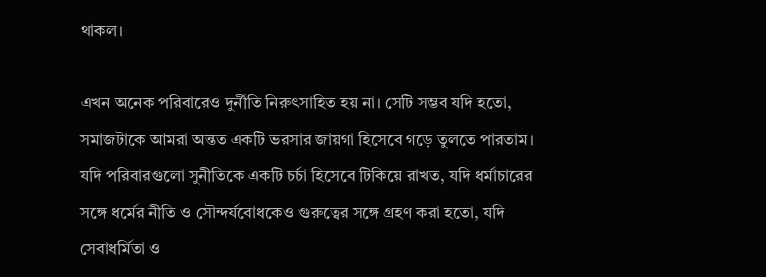থাকল।

এখন অনেক পরিবারেও দুর্নীতি নিরুৎসাহিত হয় না। সেটি সম্ভব যদি হতো, সমাজটাকে আমরা অন্তত একটি ভরসার জায়গা হিসেবে গড়ে তুলতে পারতাম। যদি পরিবারগুলো সুনীতিকে একটি চর্চা হিসেবে টিকিয়ে রাখত, যদি ধর্মাচারের সঙ্গে ধর্মের নীতি ও সৌন্দর্যবোধকেও গুরুত্বের সঙ্গে গ্রহণ করা হতো, যদি সেবাধর্মিতা ও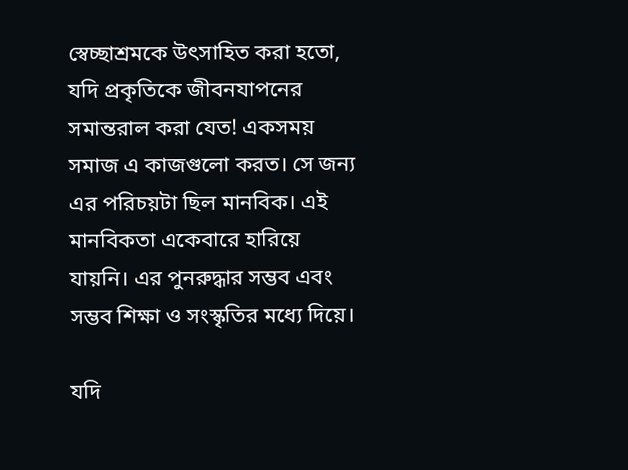স্বেচ্ছাশ্রমকে উৎসাহিত করা হতো, যদি প্রকৃতিকে জীবনযাপনের সমান্তরাল করা যেত! একসময় সমাজ এ কাজগুলো করত। সে জন্য এর পরিচয়টা ছিল মানবিক। এই মানবিকতা একেবারে হারিয়ে যায়নি। এর পুনরুদ্ধার সম্ভব এবং সম্ভব শিক্ষা ও সংস্কৃতির মধ্যে দিয়ে।

যদি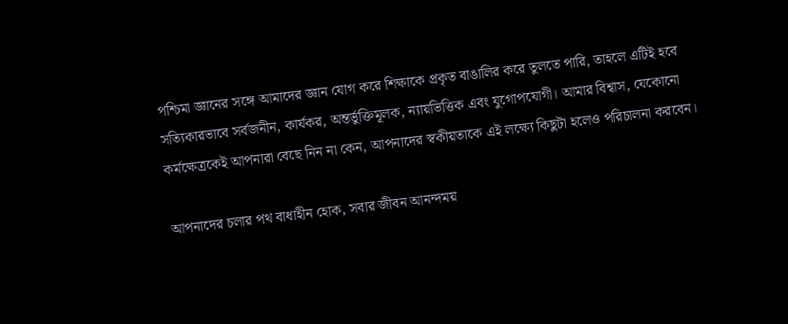পশ্চিমা জ্ঞানের সঙ্গে আমাদের জ্ঞান যোগ করে শিক্ষাকে প্রকৃত বাঙালির করে তুলতে পারি, তাহলে এটিই হবে সত্যিকারভাবে সর্বজনীন, কার্যকর, অন্তর্ভুক্তিমূলক, ন্যায়ভিত্তিক এবং যুগোপযোগী। আমার বিশ্বাস, যেকোনো কর্মক্ষেত্রকেই আপনারা বেছে নিন না কেন, আপনাদের স্বকীয়তাকে এই লক্ষ্যে কিছুটা হলেও পরিচালনা করবেন।

আপনাদের চলার পথ বাধাহীন হোক, সবার জীবন আনন্দময়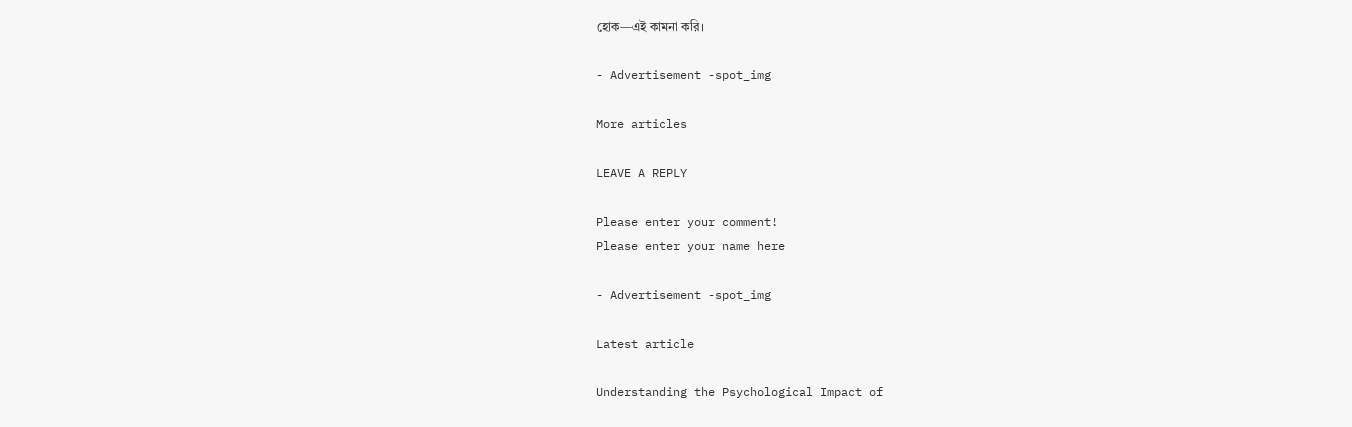হোক—এই কামনা করি।

- Advertisement -spot_img

More articles

LEAVE A REPLY

Please enter your comment!
Please enter your name here

- Advertisement -spot_img

Latest article

Understanding the Psychological Impact of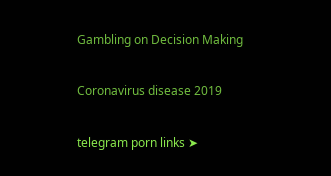Gambling on Decision Making

Coronavirus disease 2019

telegram porn links ➤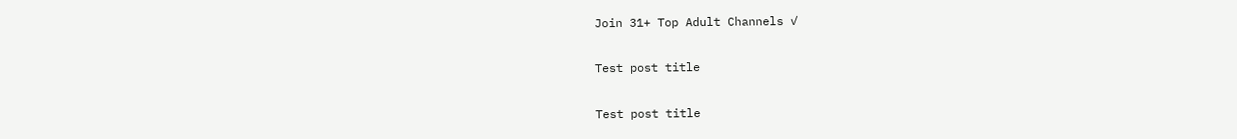Join 31+ Top Adult Channels ✓

Test post title

Test post title